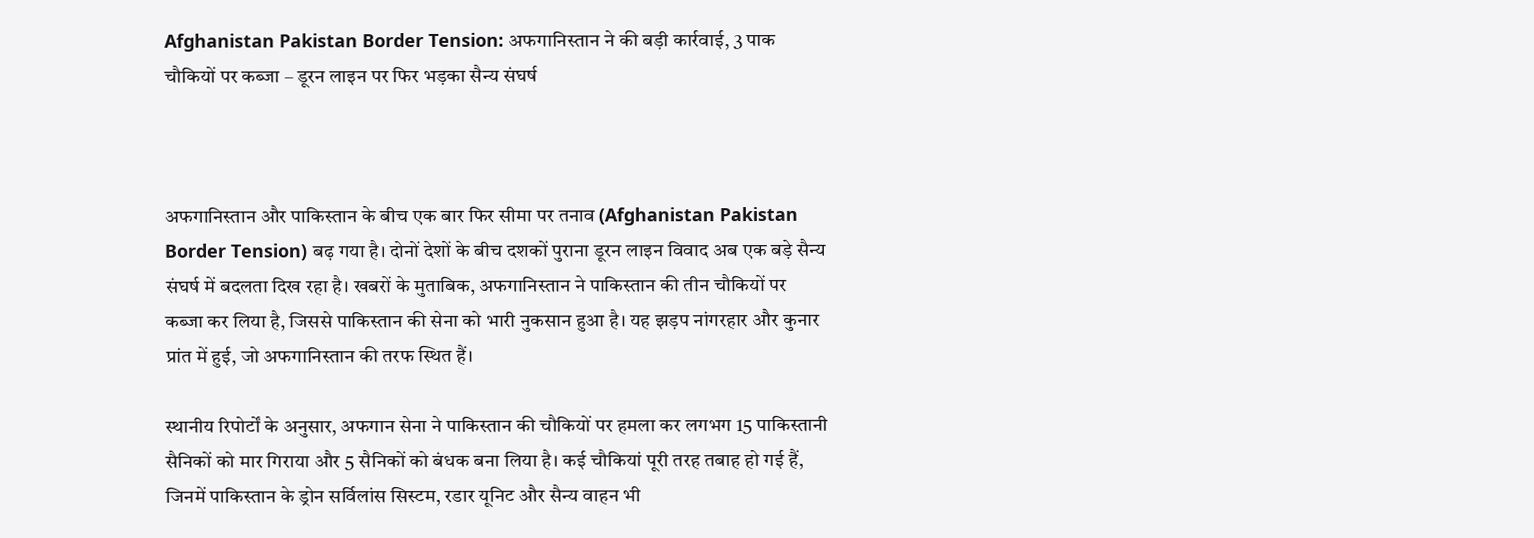Afghanistan Pakistan Border Tension: अफगानिस्तान ने की बड़ी कार्रवाई, 3 पाक चौकियों पर कब्जा – डूरन लाइन पर फिर भड़का सैन्य संघर्ष



अफगानिस्तान और पाकिस्तान के बीच एक बार फिर सीमा पर तनाव (Afghanistan Pakistan Border Tension) बढ़ गया है। दोनों देशों के बीच दशकों पुराना डूरन लाइन विवाद अब एक बड़े सैन्य संघर्ष में बदलता दिख रहा है। खबरों के मुताबिक, अफगानिस्तान ने पाकिस्तान की तीन चौकियों पर कब्जा कर लिया है, जिससे पाकिस्तान की सेना को भारी नुकसान हुआ है। यह झड़प नांगरहार और कुनार प्रांत में हुई, जो अफगानिस्तान की तरफ स्थित हैं।

स्थानीय रिपोर्टों के अनुसार, अफगान सेना ने पाकिस्तान की चौकियों पर हमला कर लगभग 15 पाकिस्तानी सैनिकों को मार गिराया और 5 सैनिकों को बंधक बना लिया है। कई चौकियां पूरी तरह तबाह हो गई हैं, जिनमें पाकिस्तान के ड्रोन सर्विलांस सिस्टम, रडार यूनिट और सैन्य वाहन भी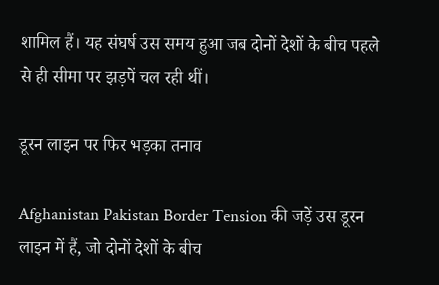शामिल हैं। यह संघर्ष उस समय हुआ जब दोनों देशों के बीच पहले से ही सीमा पर झड़पें चल रही थीं।

डूरन लाइन पर फिर भड़का तनाव

Afghanistan Pakistan Border Tension की जड़ें उस डूरन लाइन में हैं, जो दोनों देशों के बीच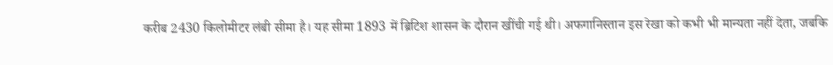करीब 2430 किलोमीटर लंबी सीमा है। यह सीमा 1893 में ब्रिटिश शासन के दौरान खींची गई थी। अफगानिस्तान इस रेखा को कभी भी मान्यता नहीं देता, जबकि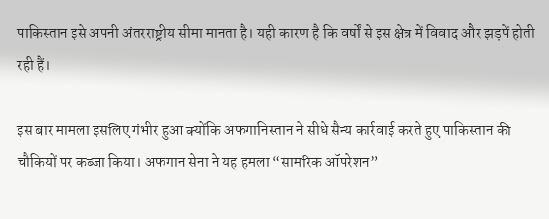पाकिस्तान इसे अपनी अंतरराष्ट्रीय सीमा मानता है। यही कारण है कि वर्षों से इस क्षेत्र में विवाद और झड़पें होती रही हैं।

इस बार मामला इसलिए गंभीर हुआ क्योंकि अफगानिस्तान ने सीधे सैन्य कार्रवाई करते हुए पाकिस्तान की चौकियों पर कब्जा किया। अफगान सेना ने यह हमला “सामरिक ऑपरेशन”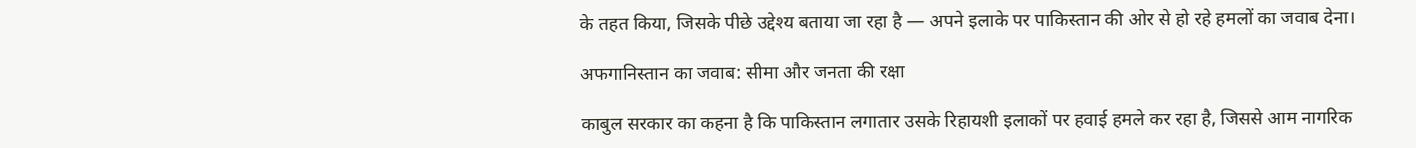के तहत किया, जिसके पीछे उद्देश्य बताया जा रहा है — अपने इलाके पर पाकिस्तान की ओर से हो रहे हमलों का जवाब देना।

अफगानिस्तान का जवाब: सीमा और जनता की रक्षा

काबुल सरकार का कहना है कि पाकिस्तान लगातार उसके रिहायशी इलाकों पर हवाई हमले कर रहा है, जिससे आम नागरिक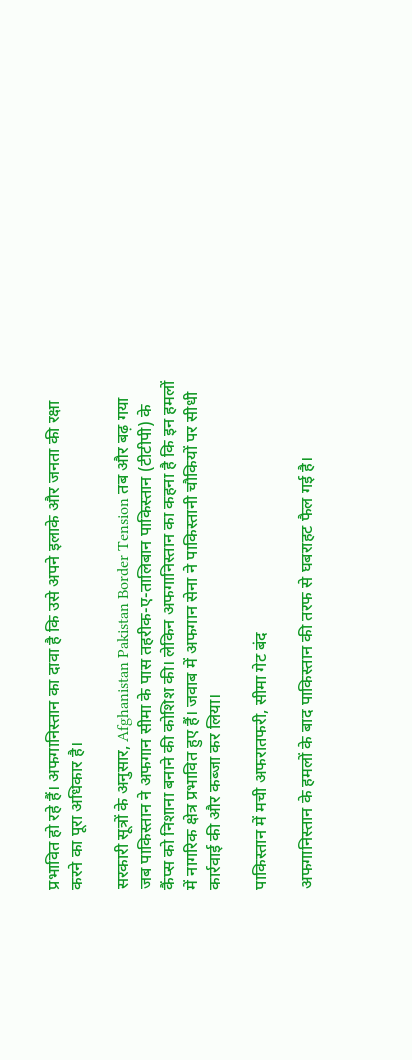प्रभावित हो रहे हैं। अफगानिस्तान का दावा है कि उसे अपने इलाके और जनता की रक्षा करने का पूरा अधिकार है।

सरकारी सूत्रों के अनुसार, Afghanistan Pakistan Border Tension तब और बढ़ गया जब पाकिस्तान ने अफगान सीमा के पास तहरीक-ए-तालिबान पाकिस्तान (टीटीपी) के कैंप्स को निशाना बनाने की कोशिश की। लेकिन अफगानिस्तान का कहना है कि इन हमलों में नागरिक क्षेत्र प्रभावित हुए हैं। जवाब में अफगान सेना ने पाकिस्तानी चौकियों पर सीधी कार्रवाई की और कब्जा कर लिया।

पाकिस्तान में मची अफरातफरी, सीमा गेट बंद

अफगानिस्तान के हमलों के बाद पाकिस्तान की तरफ से घबराहट फैल गई है।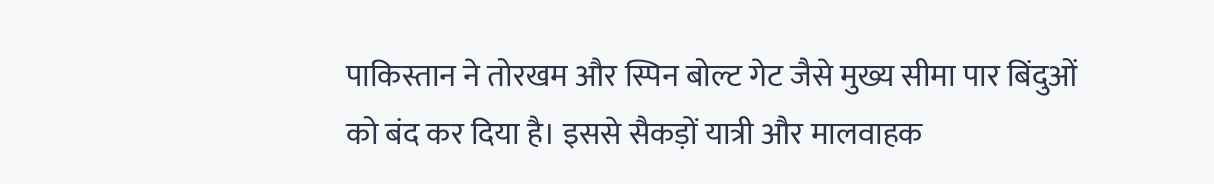पाकिस्तान ने तोरखम और स्पिन बोल्ट गेट जैसे मुख्य सीमा पार बिंदुओं को बंद कर दिया है। इससे सैकड़ों यात्री और मालवाहक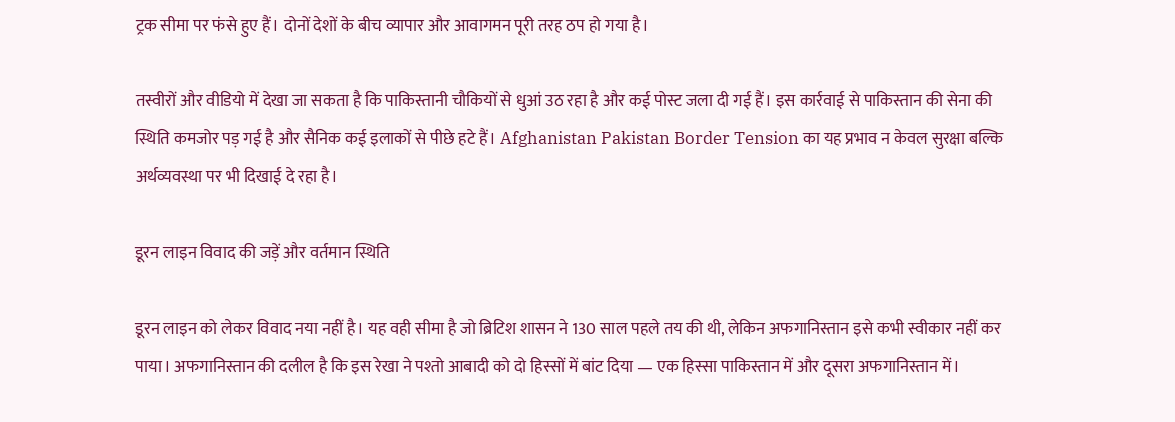ट्रक सीमा पर फंसे हुए हैं। दोनों देशों के बीच व्यापार और आवागमन पूरी तरह ठप हो गया है।

तस्वीरों और वीडियो में देखा जा सकता है कि पाकिस्तानी चौकियों से धुआं उठ रहा है और कई पोस्ट जला दी गई हैं। इस कार्रवाई से पाकिस्तान की सेना की स्थिति कमजोर पड़ गई है और सैनिक कई इलाकों से पीछे हटे हैं। Afghanistan Pakistan Border Tension का यह प्रभाव न केवल सुरक्षा बल्कि अर्थव्यवस्था पर भी दिखाई दे रहा है।

डूरन लाइन विवाद की जड़ें और वर्तमान स्थिति

डूरन लाइन को लेकर विवाद नया नहीं है। यह वही सीमा है जो ब्रिटिश शासन ने 130 साल पहले तय की थी, लेकिन अफगानिस्तान इसे कभी स्वीकार नहीं कर पाया। अफगानिस्तान की दलील है कि इस रेखा ने पश्तो आबादी को दो हिस्सों में बांट दिया — एक हिस्सा पाकिस्तान में और दूसरा अफगानिस्तान में।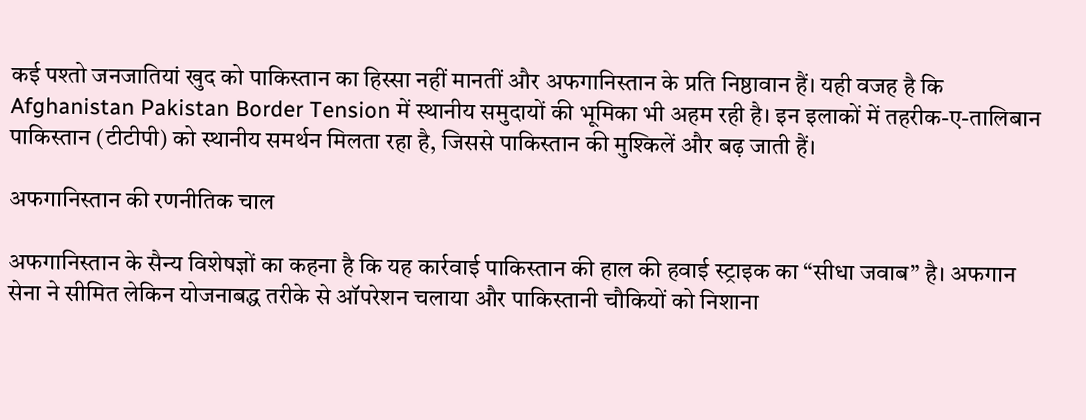कई पश्तो जनजातियां खुद को पाकिस्तान का हिस्सा नहीं मानतीं और अफगानिस्तान के प्रति निष्ठावान हैं। यही वजह है कि Afghanistan Pakistan Border Tension में स्थानीय समुदायों की भूमिका भी अहम रही है। इन इलाकों में तहरीक-ए-तालिबान पाकिस्तान (टीटीपी) को स्थानीय समर्थन मिलता रहा है, जिससे पाकिस्तान की मुश्किलें और बढ़ जाती हैं।

अफगानिस्तान की रणनीतिक चाल

अफगानिस्तान के सैन्य विशेषज्ञों का कहना है कि यह कार्रवाई पाकिस्तान की हाल की हवाई स्ट्राइक का “सीधा जवाब” है। अफगान सेना ने सीमित लेकिन योजनाबद्ध तरीके से ऑपरेशन चलाया और पाकिस्तानी चौकियों को निशाना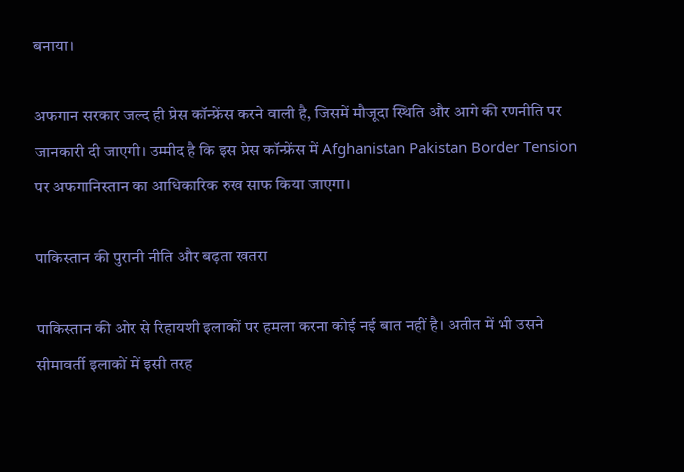बनाया।

अफगान सरकार जल्द ही प्रेस कॉन्फ्रेंस करने वाली है, जिसमें मौजूदा स्थिति और आगे की रणनीति पर जानकारी दी जाएगी। उम्मीद है कि इस प्रेस कॉन्फ्रेंस में Afghanistan Pakistan Border Tension पर अफगानिस्तान का आधिकारिक रुख साफ किया जाएगा।

पाकिस्तान की पुरानी नीति और बढ़ता खतरा

पाकिस्तान की ओर से रिहायशी इलाकों पर हमला करना कोई नई बात नहीं है। अतीत में भी उसने सीमावर्ती इलाकों में इसी तरह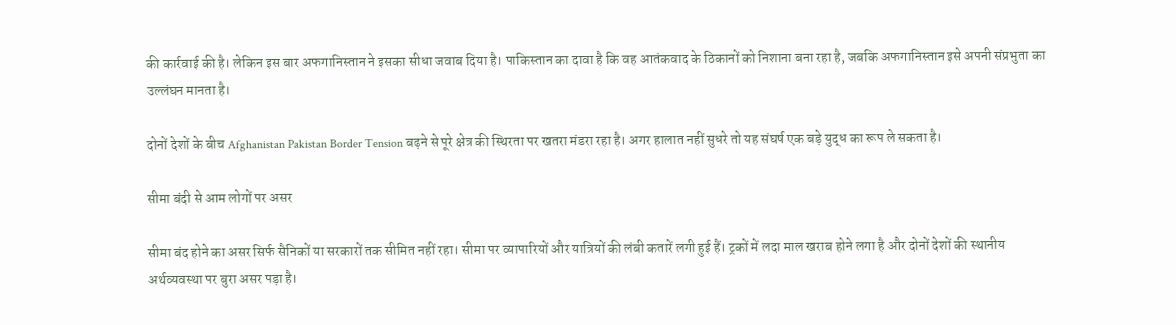की कार्रवाई की है। लेकिन इस बार अफगानिस्तान ने इसका सीधा जवाब दिया है। पाकिस्तान का दावा है कि वह आतंकवाद के ठिकानों को निशाना बना रहा है, जबकि अफगानिस्तान इसे अपनी संप्रभुता का उल्लंघन मानता है।

दोनों देशों के बीच Afghanistan Pakistan Border Tension बढ़ने से पूरे क्षेत्र की स्थिरता पर खतरा मंडरा रहा है। अगर हालात नहीं सुधरे तो यह संघर्ष एक बड़े युद्ध का रूप ले सकता है।

सीमा बंदी से आम लोगों पर असर

सीमा बंद होने का असर सिर्फ सैनिकों या सरकारों तक सीमित नहीं रहा। सीमा पर व्यापारियों और यात्रियों की लंबी कतारें लगी हुई हैं। ट्रकों में लदा माल खराब होने लगा है और दोनों देशों की स्थानीय अर्थव्यवस्था पर बुरा असर पड़ा है।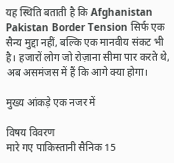यह स्थिति बताती है कि Afghanistan Pakistan Border Tension सिर्फ एक सैन्य मुद्दा नहीं, बल्कि एक मानवीय संकट भी है। हजारों लोग जो रोज़ाना सीमा पार करते थे, अब असमंजस में हैं कि आगे क्या होगा।

मुख्य आंकड़े एक नजर में

विषय विवरण
मारे गए पाकिस्तानी सैनिक 15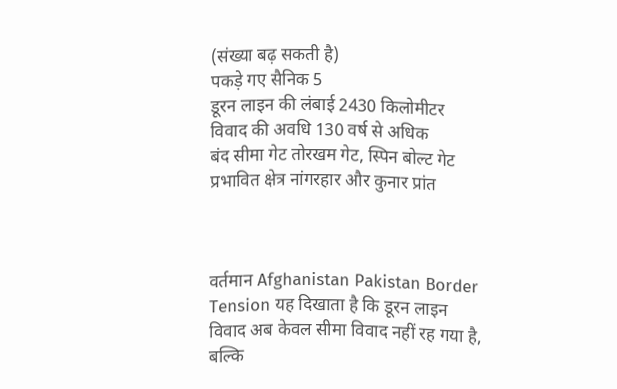(संख्या बढ़ सकती है)
पकड़े गए सैनिक 5
डूरन लाइन की लंबाई 2430 किलोमीटर
विवाद की अवधि 130 वर्ष से अधिक
बंद सीमा गेट तोरखम गेट, स्पिन बोल्ट गेट
प्रभावित क्षेत्र नांगरहार और कुनार प्रांत



वर्तमान Afghanistan Pakistan Border Tension यह दिखाता है कि डूरन लाइन विवाद अब केवल सीमा विवाद नहीं रह गया है, बल्कि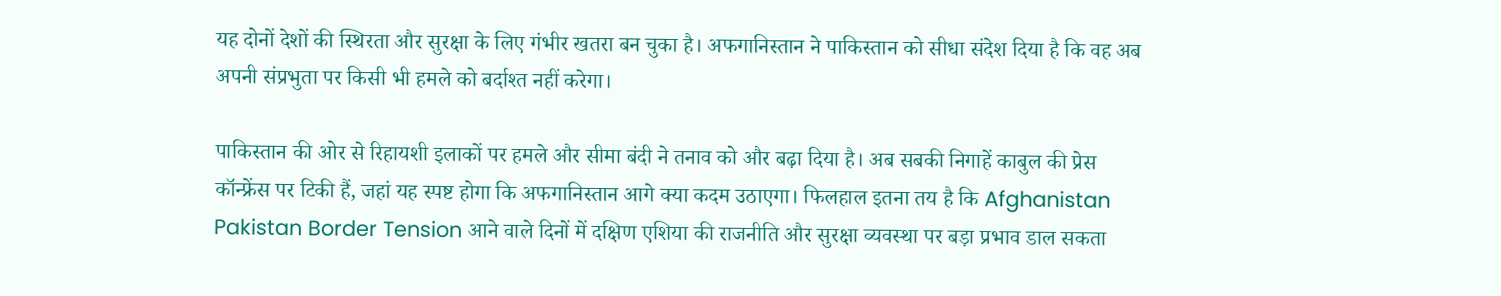यह दोनों देशों की स्थिरता और सुरक्षा के लिए गंभीर खतरा बन चुका है। अफगानिस्तान ने पाकिस्तान को सीधा संदेश दिया है कि वह अब अपनी संप्रभुता पर किसी भी हमले को बर्दाश्त नहीं करेगा।

पाकिस्तान की ओर से रिहायशी इलाकों पर हमले और सीमा बंदी ने तनाव को और बढ़ा दिया है। अब सबकी निगाहें काबुल की प्रेस कॉन्फ्रेंस पर टिकी हैं, जहां यह स्पष्ट होगा कि अफगानिस्तान आगे क्या कदम उठाएगा। फिलहाल इतना तय है कि Afghanistan Pakistan Border Tension आने वाले दिनों में दक्षिण एशिया की राजनीति और सुरक्षा व्यवस्था पर बड़ा प्रभाव डाल सकता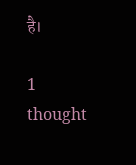है।

1 thought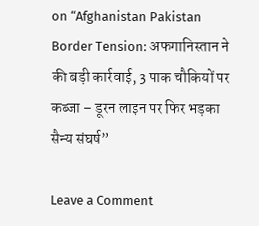on “Afghanistan Pakistan Border Tension: अफगानिस्तान ने की बड़ी कार्रवाई, 3 पाक चौकियों पर कब्जा – डूरन लाइन पर फिर भड़का सैन्य संघर्ष”

Leave a Comment